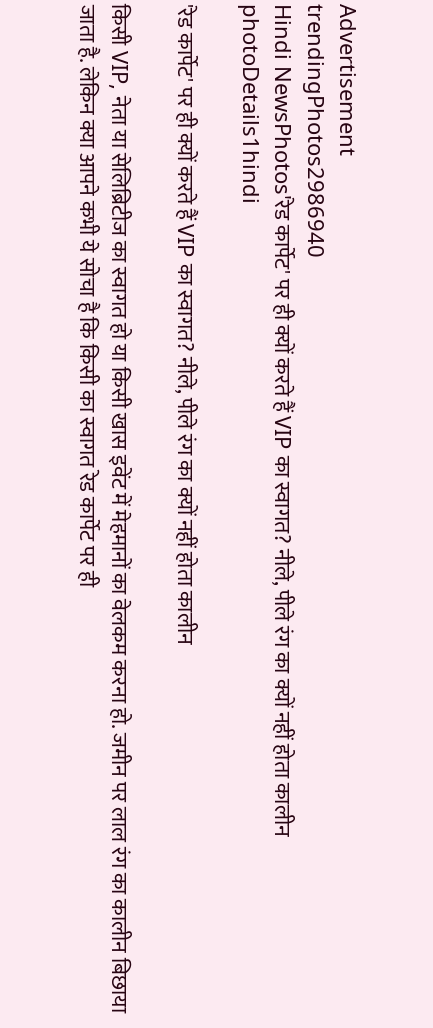Advertisement
trendingPhotos2986940
Hindi NewsPhotos'रेड कार्पेट' पर ही क्यों करते हैं VIP का स्वागत? नीले, पीले रंग का क्यों नहीं होता कालीन
photoDetails1hindi

'रेड कार्पेट' पर ही क्यों करते हैं VIP का स्वागत? नीले, पीले रंग का क्यों नहीं होता कालीन

किसी VIP, नेता या सेलिब्रिटीज का स्वागत हो या किसी खास इवेंट में मेहमानों का वेलकम करना हो. जमीन पर लाल रंग का कालीन बिछाया जाता है. लेकिन क्या आपने कभी ये सोचा है कि किसी का स्वागत रेड कार्पेट पर ही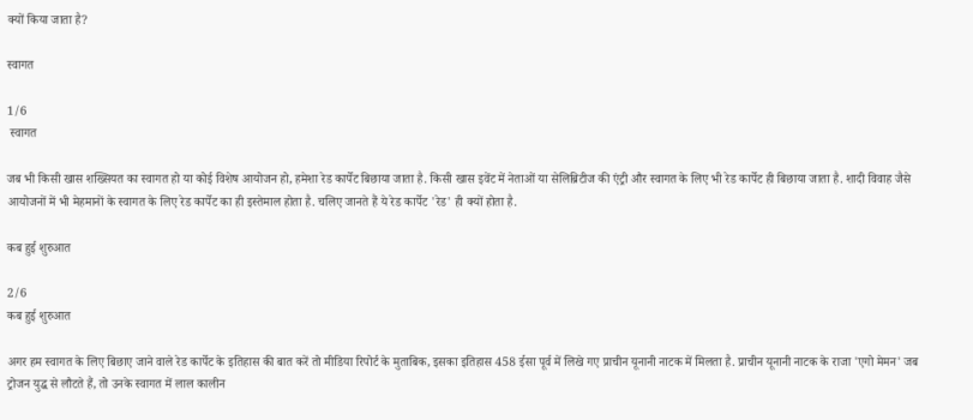क्यों किया जाता है?

स्वागत

1/6
 स्वागत

जब भी किसी खास शख्सियत का स्वागत हो या कोई विशेष आयोजन हो, हमेशा रेड कार्पेट बिछाया जाता है. किसी खास इवेंट में नेताओं या सेलिब्रिटीज की एंट्री और स्वागत के लिए भी रेड कार्पेट ही बिछाया जाता है. शादी विवाह जैसे आयोजनों में भी मेहमानों के स्वागत के लिए रेड कार्पेट का ही इस्तेमाल होता है. चलिए जानते हैं ये रेड कार्पेट 'रेड' ही क्यों होता है.

कब हुई शुरुआत

2/6
कब हुई शुरुआत

अगर हम स्वागत के लिए बिछाए जाने वाले रेड कार्पेट के इतिहास की बात करें तो मीडिया रिपोर्ट के मुताबिक, इसका इतिहास 458 ईसा पूर्व में लिखे गए प्राचीन यूनानी नाटक में मिलता है. प्राचीन यूनानी नाटक के राजा 'एगो मेमन' जब ट्रोजन युद्ध से लौटते हैं, तो उनके स्वागत में लाल कालीन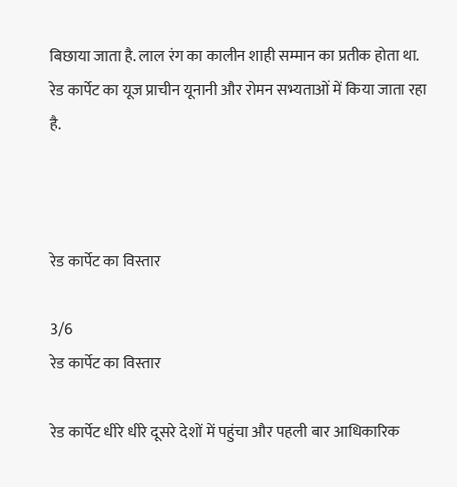बिछाया जाता है. लाल रंग का कालीन शाही सम्मान का प्रतीक होता था. रेड कार्पेट का यूज प्राचीन यूनानी और रोमन सभ्यताओं में किया जाता रहा है.



रेड कार्पेट का विस्तार

3/6
रेड कार्पेट का विस्तार

रेड कार्पेट धीरे धीरे दूसरे देशों में पहुंचा और पहली बार आधिकारिक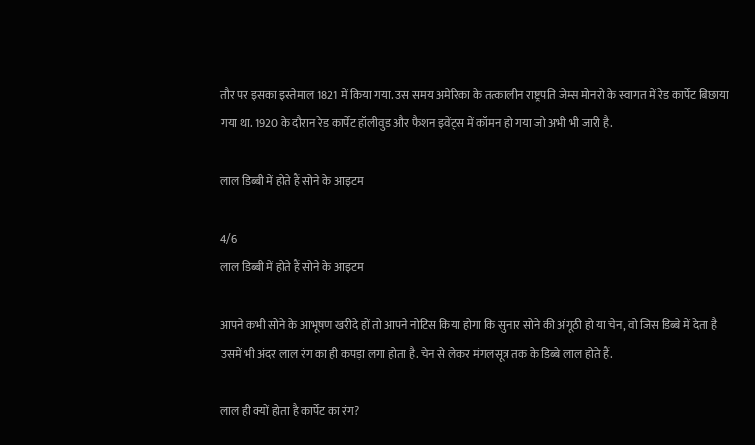तौर पर इसका इस्तेमाल 1821 में किया गया. उस समय अमेरिका के तत्कालीन राष्ट्रपति जेम्स मोनरो के स्वागत में रेड कार्पेट बिछाया गया था. 1920 के दौरान रेड कार्पेट हॉलीवुड और फैशन इवेंट्स में कॉमन हो गया जो अभी भी जारी है.

लाल डिब्बी में होते हैं सोने के आइटम

4/6
लाल डिब्बी में होते हैं सोने के आइटम

आपने कभी सोने के आभूषण खरीदे हों तो आपने नोटिस किया होगा कि सुनार सोने की अंगूठी हो या चेन, वो जिस डिब्बे में देता है उसमें भी अंदर लाल रंग का ही कपड़ा लगा होता है. चेन से लेकर मंगलसूत्र तक के डिब्बे लाल होते हैं.

लाल ही क्यों होता है कार्पेट का रंग?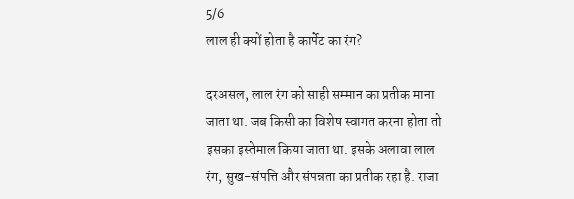5/6
लाल ही क्यों होता है कार्पेट का रंग?

दरअसल, लाल रंग को साही सम्मान का प्रतीक माना जाता था. जब किसी का विशेष स्वागत करना होता तो इसका इस्तेमाल किया जाता था. इसके अलावा लाल रंग, सुख-संपत्ति और संपन्नता का प्रतीक रहा है. राजा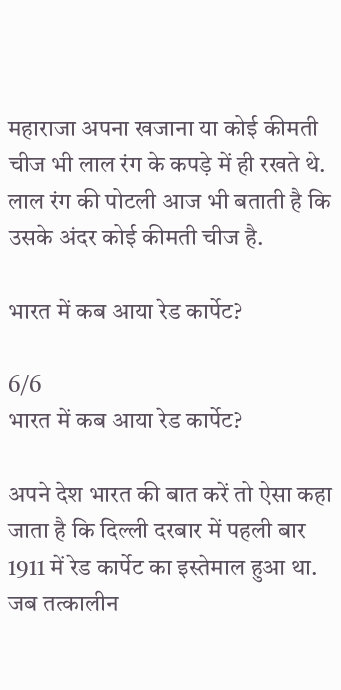महाराजा अपना खजाना या कोई कीमती चीज भी लाल रंग के कपड़े में ही रखते थे. लाल रंग की पोटली आज भी बताती है कि उसके अंदर कोई कीमती चीज है.

भारत में कब आया रेड कार्पेट?

6/6
भारत में कब आया रेड कार्पेट?

अपने देश भारत की बात करें तो ऐसा कहा जाता है कि दिल्ली दरबार में पहली बार 1911 में रेड कार्पेट का इस्तेमाल हुआ था. जब तत्कालीन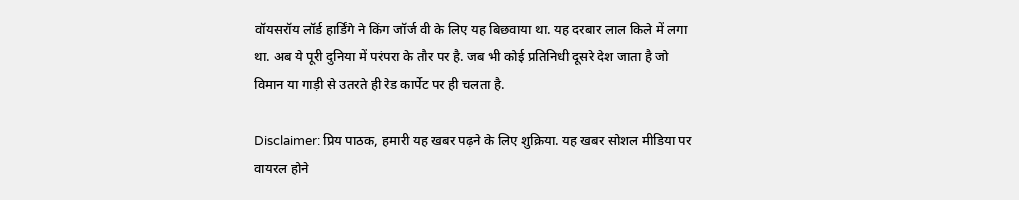वॉयसरॉय लॉर्ड हार्डिंगे ने किंग जॉर्ज वी के लिए यह बिछवाया था. यह दरबार लाल किले में लगा था. अब ये पूरी दुनिया में परंपरा के तौर पर है. जब भी कोई प्रतिनिधी दूसरे देश जाता है जो विमान या गाड़ी से उतरते ही रेड कार्पेट पर ही चलता है.

Disclaimer: प्रिय पाठक, हमारी यह खबर पढ़ने के लिए शुक्रिया. यह खबर सोशल मीडिया पर वायरल होने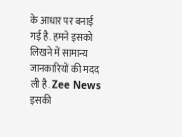के आधार पर बनाई गई है. हमने इसको लिखने में सामान्य जानकारियों की मदद ली है. Zee News इसकी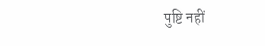पुष्टि नहीं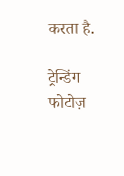करता है.

ट्रेन्डिंग फोटोज़